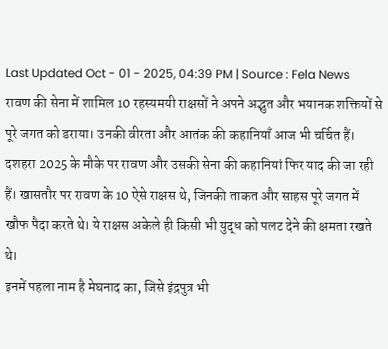Last Updated Oct - 01 - 2025, 04:39 PM | Source : Fela News
रावण की सेना में शामिल 10 रहस्यमयी राक्षसों ने अपने अद्भुत और भयानक शक्तियों से पूरे जगत को डराया। उनकी वीरता और आतंक की कहानियाँ आज भी चर्चित हैं।
दशहरा 2025 के मौके पर रावण और उसकी सेना की कहानियां फिर याद की जा रही हैं। खासतौर पर रावण के 10 ऐसे राक्षस थे, जिनकी ताकत और साहस पूरे जगत में खौफ पैदा करते थे। ये राक्षस अकेले ही किसी भी युद्ध को पलट देने की क्षमता रखते थे।
इनमें पहला नाम है मेघनाद का, जिसे इंद्रपुत्र भी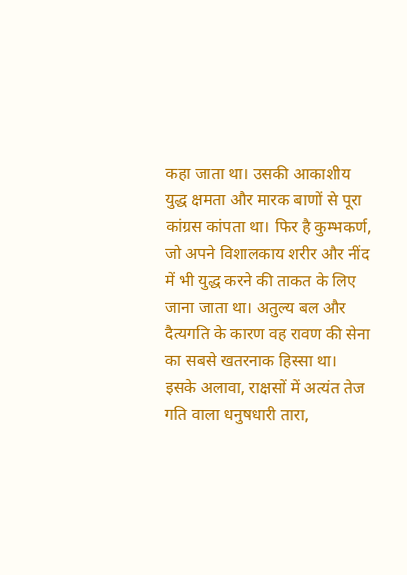कहा जाता था। उसकी आकाशीय युद्ध क्षमता और मारक बाणों से पूरा कांग्रस कांपता था। फिर है कुम्भकर्ण, जो अपने विशालकाय शरीर और नींद में भी युद्ध करने की ताकत के लिए जाना जाता था। अतुल्य बल और दैत्यगति के कारण वह रावण की सेना का सबसे खतरनाक हिस्सा था।
इसके अलावा, राक्षसों में अत्यंत तेज गति वाला धनुषधारी तारा,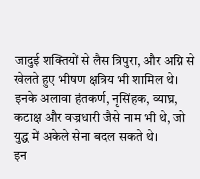जादुई शक्तियों से लैस त्रिपुरा, और अग्नि से खेलते हुए भीषण क्षत्रिय भी शामिल थे। इनके अलावा हंतकर्ण, नृसिंहक, व्याघ्र, कटाक्ष और वज्रधारी जैसे नाम भी थे, जो युद्ध में अकेले सेना बदल सकते थे।
इन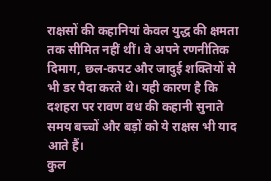राक्षसों की कहानियां केवल युद्ध की क्षमता तक सीमित नहीं थीं। वे अपने रणनीतिक दिमाग, छल-कपट और जादुई शक्तियों से भी डर पैदा करते थे। यही कारण है कि दशहरा पर रावण वध की कहानी सुनाते समय बच्चों और बड़ों को ये राक्षस भी याद आते हैं।
कुल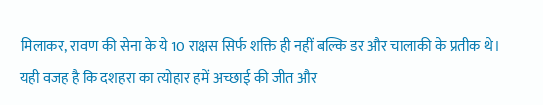मिलाकर, रावण की सेना के ये 10 राक्षस सिर्फ शक्ति ही नहीं बल्कि डर और चालाकी के प्रतीक थे। यही वजह है कि दशहरा का त्योहार हमें अच्छाई की जीत और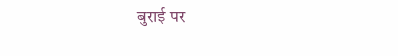बुराई पर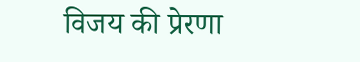विजय की प्रेरणा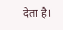देता है।